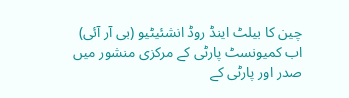چین کا بیلٹ اینڈ روڈ انشئیٹیو (بی آر آئی) اب کمیونسٹ پارٹی کے مرکزی منشور میں صدر اور پارٹی کے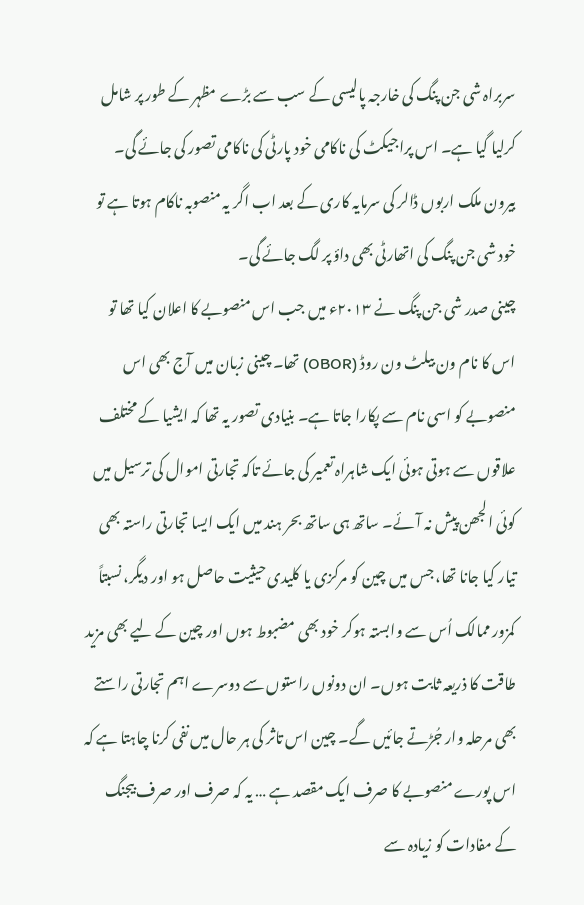سربراہ شی جن پنگ کی خارجہ پالیسی کے سب سے بڑے مظہر کے طور پر شامل کرلیا گیا ہے۔ اس پراجیکٹ کی ناکامی خود پارٹی کی ناکامی تصور کی جائے گی۔ بیرون ملک اربوں ڈالر کی سرمایہ کاری کے بعد اب اگر یہ منصوبہ ناکام ہوتا ہے تو خود شی جن پنگ کی اتھارٹی بھی داؤ پر لگ جائے گی۔
چینی صدر شی جن پنگ نے ۲۰۱۳ء میں جب اس منصوبے کا اعلان کیا تھا تو اس کا نام ون بیلٹ ون روڈ (OBOR) تھا۔ چینی زبان میں آج بھی اس منصوبے کو اسی نام سے پکارا جاتا ہے۔ بنیادی تصور یہ تھا کہ ایشیا کے مختلف علاقوں سے ہوتی ہوئی ایک شاہراہ تعمیر کی جائے تاکہ تجارتی اموال کی ترسیل میں کوئی الجھن پیش نہ آئے۔ ساتھ ہی ساتھ بحر ہند میں ایک ایسا تجارتی راستہ بھی تیار کیا جانا تھا، جس میں چین کو مرکزی یا کلیدی حیثیت حاصل ہو اور دیگر، نسبتاً کمزور ممالک اُس سے وابستہ ہوکر خود بھی مضبوط ہوں اور چین کے لیے بھی مزید طاقت کا ذریعہ ثابت ہوں۔ ان دونوں راستوں سے دوسرے اہم تجارتی راستے بھی مرحلہ وار جُڑتے جائیں گے۔ چین اس تاثر کی ہر حال میں نفی کرنا چاہتا ہے کہ اس پورے منصوبے کا صرف ایک مقصد ہے … یہ کہ صرف اور صرف بیجنگ کے مفادات کو زیادہ سے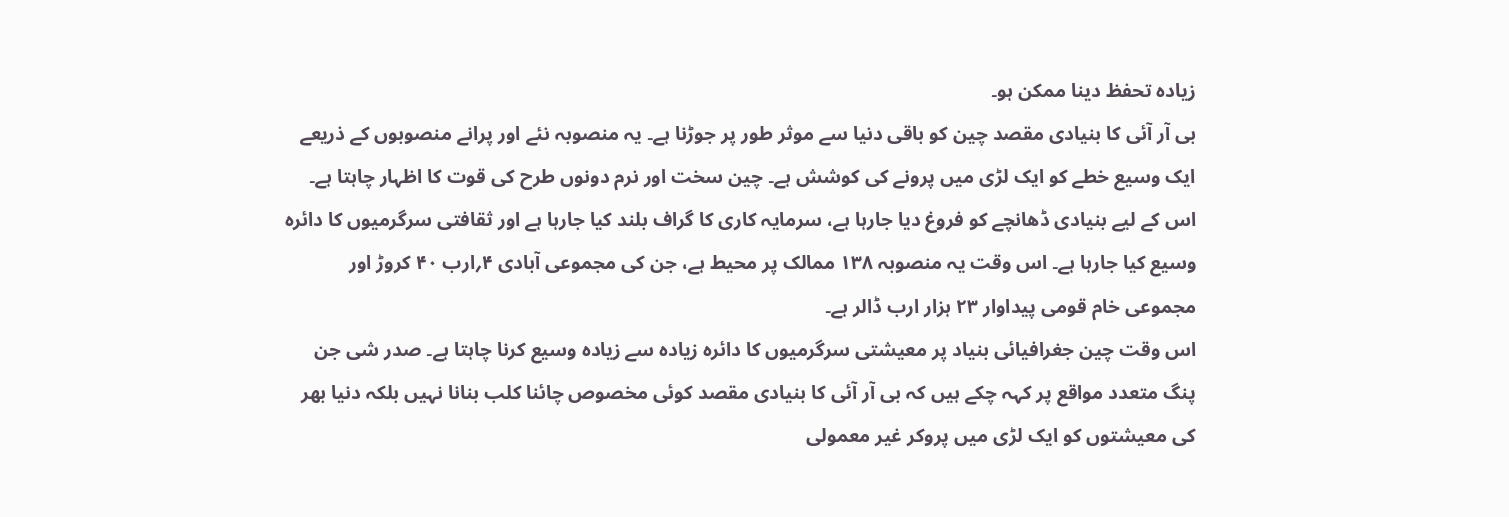زیادہ تحفظ دینا ممکن ہو۔
بی آر آئی کا بنیادی مقصد چین کو باقی دنیا سے موثر طور پر جوڑنا ہے۔ یہ منصوبہ نئے اور پرانے منصوبوں کے ذریعے ایک وسیع خطے کو ایک لڑی میں پرونے کی کوشش ہے۔ چین سخت اور نرم دونوں طرح کی قوت کا اظہار چاہتا ہے۔ اس کے لیے بنیادی ڈھانچے کو فروغ دیا جارہا ہے، سرمایہ کاری کا گراف بلند کیا جارہا ہے اور ثقافتی سرگرمیوں کا دائرہ وسیع کیا جارہا ہے۔ اس وقت یہ منصوبہ ۱۳۸ ممالک پر محیط ہے، جن کی مجموعی آبادی ۴؍ارب ۴۰ کروڑ اور مجموعی خام قومی پیداوار ۲۳ ہزار ارب ڈالر ہے۔
اس وقت چین جغرافیائی بنیاد پر معیشتی سرگرمیوں کا دائرہ زیادہ سے زیادہ وسیع کرنا چاہتا ہے۔ صدر شی جن پنگ متعدد مواقع پر کہہ چکے ہیں کہ بی آر آئی کا بنیادی مقصد کوئی مخصوص چائنا کلب بنانا نہیں بلکہ دنیا بھر کی معیشتوں کو ایک لڑی میں پروکر غیر معمولی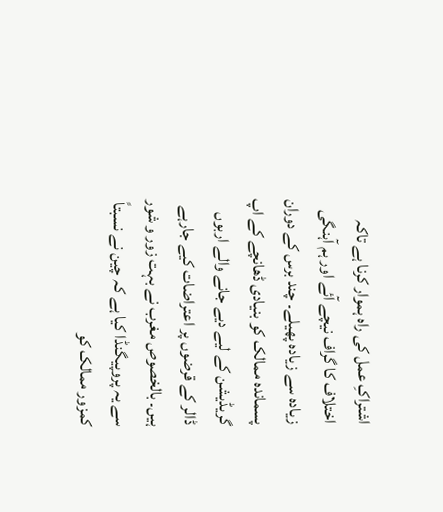اشتراکِ عمل کی راہ ہموار کرنا ہے تاکہ اختلاف کا گراف نیچے آئے اور ہم آہنگی زیادہ سے زیادہ پھیلے۔ چند برس کے دوران پسماندہ ممالک کو بنیادی ڈھانچے کے اپ گریڈیشن کے لیے دیے جانے والے اربوں ڈالر کے قرضوں پر اعتراضات کیے جارہے ہیں۔ بالخصوص مغرب نے بہت زور و شور سے یہ پروپیگنڈا کیا ہے کہ چین نے نسبتاً کمزور ممالک کو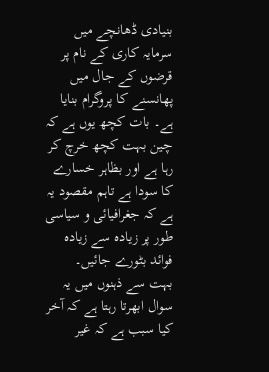بنیادی ڈھانچے میں سرمایہ کاری کے نام پر قرضوں کے جال میں پھانسنے کا پروگرام بنایا ہے۔ بات کچھ یوں ہے کہ چین بہت کچھ خرچ کر رہا ہے اور بظاہر خسارے کا سودا ہے تاہم مقصود یہ ہے کہ جغرافیائی و سیاسی طور پر زیادہ سے زیادہ فوائد بٹورے جائیں۔
بہت سے ذہنوں میں یہ سوال ابھرتا رہتا ہے کہ آخر کیا سبب ہے کہ غیر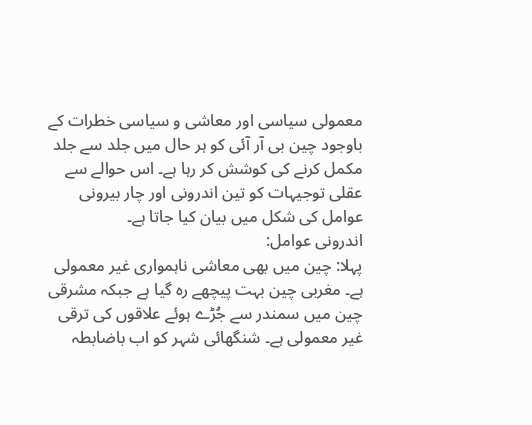معمولی سیاسی اور معاشی و سیاسی خطرات کے باوجود چین بی آر آئی کو ہر حال میں جلد سے جلد مکمل کرنے کی کوشش کر رہا ہے۔ اس حوالے سے عقلی توجیہات کو تین اندرونی اور چار بیرونی عوامل کی شکل میں بیان کیا جاتا ہے۔
اندرونی عوامل:
پہلا: چین میں بھی معاشی ناہمواری غیر معمولی ہے۔ مغربی چین بہت پیچھے رہ گیا ہے جبکہ مشرقی چین میں سمندر سے جُڑے ہوئے علاقوں کی ترقی غیر معمولی ہے۔ شنگھائی شہر کو اب باضابطہ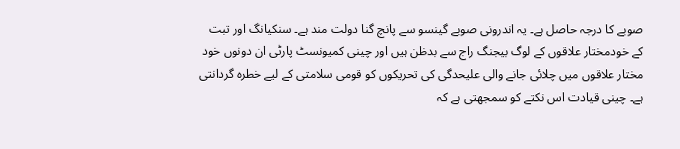صوبے کا درجہ حاصل ہے۔ یہ اندرونی صوبے گینسو سے پانچ گنا دولت مند ہے۔ سنکیانگ اور تبت کے خودمختار علاقوں کے لوگ بیجنگ راج سے بدظن ہیں اور چینی کمیونسٹ پارٹی ان دونوں خود مختار علاقوں میں چلائی جانے والی علیحدگی کی تحریکوں کو قومی سلامتی کے لیے خطرہ گردانتی ہے۔ چینی قیادت اس نکتے کو سمجھتی ہے کہ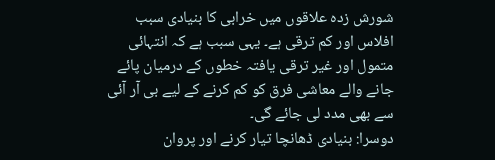شورش زدہ علاقوں میں خرابی کا بنیادی سبب افلاس اور کم ترقی ہے۔ یہی سبب ہے کہ انتہائی متمول اور غیر ترقی یافتہ خطوں کے درمیان پائے جانے والے معاشی فرق کو کم کرنے کے لیے بی آر آئی سے بھی مدد لی جائے گی۔
دوسرا: بنیادی ڈھانچا تیار کرنے اور پروان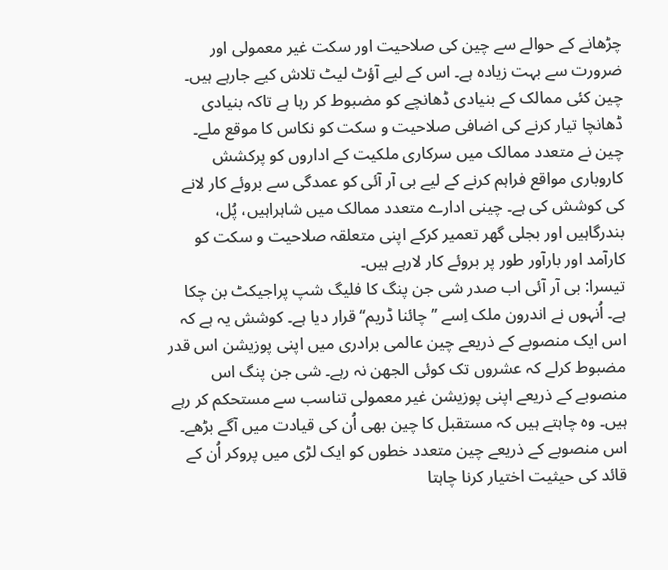چڑھانے کے حوالے سے چین کی صلاحیت اور سکت غیر معمولی اور ضرورت سے بہت زیادہ ہے۔ اس کے لیے آؤٹ لیٹ تلاش کیے جارہے ہیں۔ چین کئی ممالک کے بنیادی ڈھانچے کو مضبوط کر رہا ہے تاکہ بنیادی ڈھانچا تیار کرنے کی اضافی صلاحیت و سکت کو نکاس کا موقع ملے۔ چین نے متعدد ممالک میں سرکاری ملکیت کے اداروں کو پرکشش کاروباری مواقع فراہم کرنے کے لیے بی آر آئی کو عمدگی سے بروئے کار لانے کی کوشش کی ہے۔ چینی ادارے متعدد ممالک میں شاہراہیں، پُل، بندرگاہیں اور بجلی گھر تعمیر کرکے اپنی متعلقہ صلاحیت و سکت کو کارآمد اور بارآور طور پر بروئے کار لارہے ہیں۔
تیسرا: بی آر آئی اب صدر شی جن پنگ کا فلیگ شپ پراجیکٹ بن چکا ہے۔ اُنہوں نے اندرون ملک اِسے ’’چائنا ڈریم‘‘ قرار دیا ہے۔ کوشش یہ ہے کہ اس ایک منصوبے کے ذریعے چین عالمی برادری میں اپنی پوزیشن اس قدر مضبوط کرلے کہ عشروں تک کوئی الجھن نہ رہے۔ شی جن پنگ اس منصوبے کے ذریعے اپنی پوزیشن غیر معمولی تناسب سے مستحکم کر رہے ہیں۔ وہ چاہتے ہیں کہ مستقبل کا چین بھی اُن کی قیادت میں آگے بڑھے۔ اس منصوبے کے ذریعے چین متعدد خطوں کو ایک لڑی میں پروکر اُن کے قائد کی حیثیت اختیار کرنا چاہتا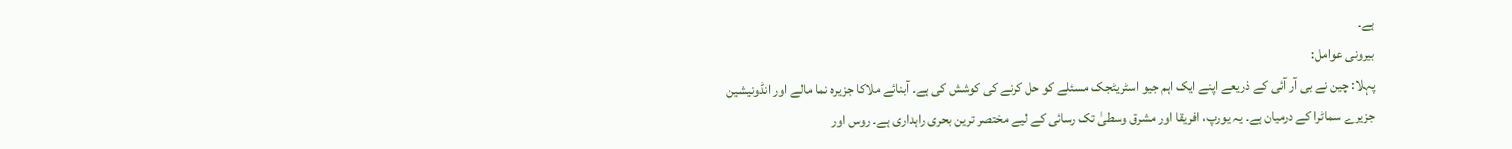ہے۔
بیرونی عوامل:
پہلا: چین نے بی آر آئی کے ذریعے اپنے ایک اہم جیو اسٹریٹجک مسئلے کو حل کرنے کی کوشش کی ہے۔ آبنائے ملاکا جزیرہ نما مالے اور انڈونیشین جزیرے سماٹرا کے درمیان ہے۔ یہ یورپ، افریقا اور مشرق وسطیٰ تک رسائی کے لیے مختصر ترین بحری راہداری ہے۔ روس اور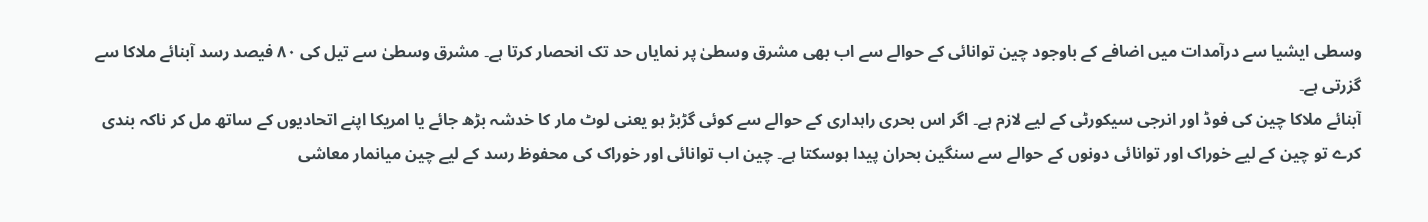وسطی ایشیا سے درآمدات میں اضافے کے باوجود چین توانائی کے حوالے سے اب بھی مشرق وسطیٰ پر نمایاں حد تک انحصار کرتا ہے۔ مشرق وسطیٰ سے تیل کی ۸۰ فیصد رسد آبنائے ملاکا سے گزرتی ہے۔
آبنائے ملاکا چین کی فوڈ اور انرجی سیکورٹی کے لیے لازم ہے۔ اگر اس بحری راہداری کے حوالے سے کوئی گڑبڑ ہو یعنی لوٹ مار کا خدشہ بڑھ جائے یا امریکا اپنے اتحادیوں کے ساتھ مل کر ناکہ بندی کرے تو چین کے لیے خوراک اور توانائی دونوں کے حوالے سے سنگین بحران پیدا ہوسکتا ہے۔ چین اب توانائی اور خوراک کی محفوظ رسد کے لیے چین میانمار معاشی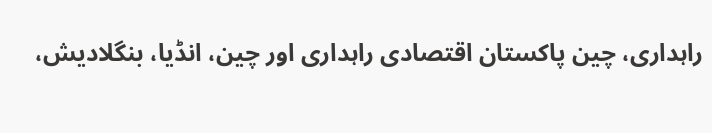راہداری، چین پاکستان اقتصادی راہداری اور چین، انڈیا، بنگلادیش،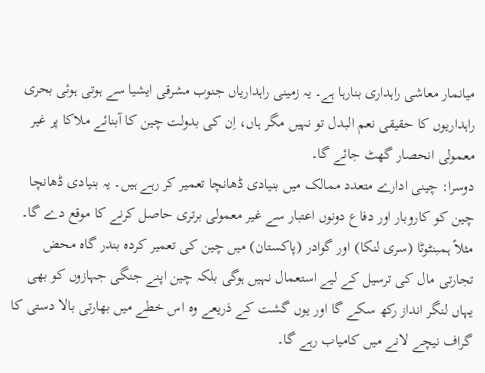میانمار معاشی راہداری بنارہا ہے۔ یہ زمینی راہداریاں جنوب مشرقی ایشیا سے ہوتی ہوئی بحری راہداریوں کا حقیقی نعم البدل تو نہیں مگر ہاں، اِن کی بدولت چین کا آبنائے ملاکا پر غیر معمولی انحصار گھٹ جائے گا۔
دوسرا: چینی ادارے متعدد ممالک میں بنیادی ڈھانچا تعمیر کر رہے ہیں۔ یہ بنیادی ڈھانچا چین کو کاروبار اور دفاع دونوں اعتبار سے غیر معمولی برتری حاصل کرنے کا موقع دے گا۔ مثلاً ہمبنٹوٹا (سری لنکا) اور گوادر (پاکستان) میں چین کی تعمیر کردہ بندر گاہ محض تجارتی مال کی ترسیل کے لیے استعمال نہیں ہوگی بلکہ چین اپنے جنگی جہازوں کو بھی یہاں لنگر انداز رکھ سکے گا اور یوں گشت کے ذریعے وہ اس خطے میں بھارتی بالا دستی کا گراف نیچے لانے میں کامیاب رہے گا۔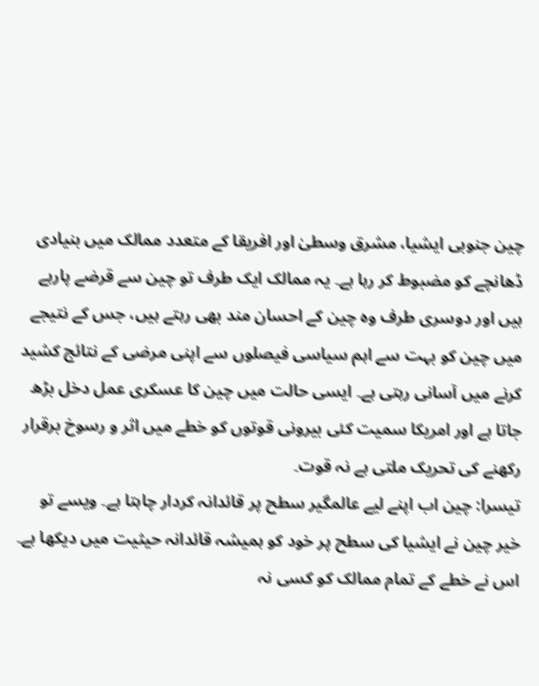چین جنوبی ایشیا، مشرق وسطیٰ اور افریقا کے متعدد ممالک میں بنیادی ڈھانچے کو مضبوط کر رہا ہے۔ یہ ممالک ایک طرف تو چین سے قرضے پارہے ہیں اور دوسری طرف وہ چین کے احسان مند بھی رہتے ہیں، جس کے نتیجے میں چین کو بہت سے اہم سیاسی فیصلوں سے اپنی مرضی کے نتائج کشید کرنے میں آسانی رہتی ہے۔ ایسی حالت میں چین کا عسکری عمل دخل بڑھ جاتا ہے اور امریکا سمیت کئی بیرونی قوتوں کو خطے میں اثر و رسوخ برقرار رکھنے کی تحریک ملتی ہے نہ قوت۔
تیسرا: چین اب اپنے لیے عالمگیر سطح پر قائدانہ کردار چاہتا ہے۔ ویسے تو خیر چین نے ایشیا کی سطح پر خود کو ہمیشہ قائدانہ حیثیت میں دیکھا ہے۔ اس نے خطے کے تمام ممالک کو کسی نہ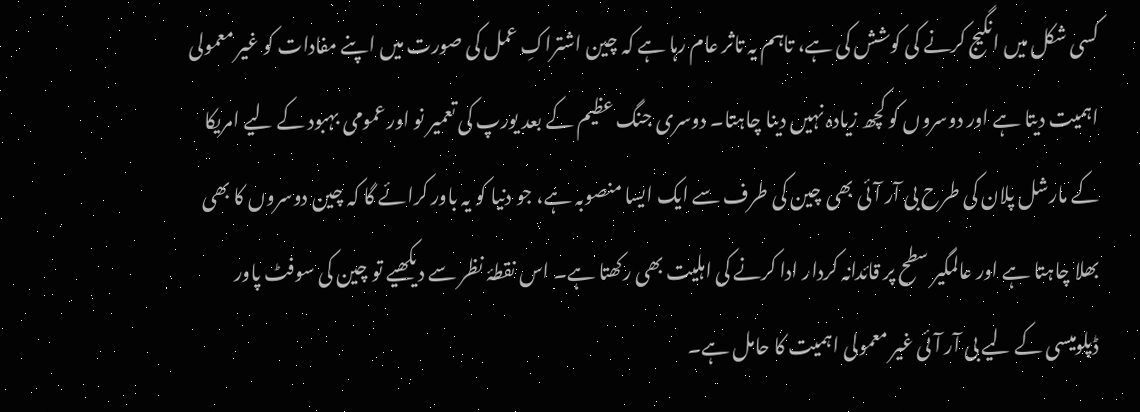کسی شکل میں انگیج کرنے کی کوشش کی ہے، تاہم یہ تاثر عام رہا ہے کہ چین اشتراکِ عمل کی صورت میں اپنے مفادات کو غیر معمولی اہمیت دیتا ہے اور دوسروں کو کچھ زیادہ نہیں دینا چاہتا۔ دوسری جنگ عظیم کے بعد یورپ کی تعمیر نو اور عمومی بہبود کے لیے امریکا کے مارشل پلان کی طرح بی آر آئی بھی چین کی طرف سے ایک ایسا منصوبہ ہے، جو دنیا کو یہ باور کرائے گا کہ چین دوسروں کا بھی بھلا چاہتا ہے اور عالمگیر سطح پر قائدانہ کردار ادا کرنے کی اہلیت بھی رکھتا ہے۔ اس نقطۂ نظر سے دیکھیے تو چین کی سوفٹ پاور ڈپلومیسی کے لیے بی آر آئی غیر معمولی اہمیت کا حامل ہے۔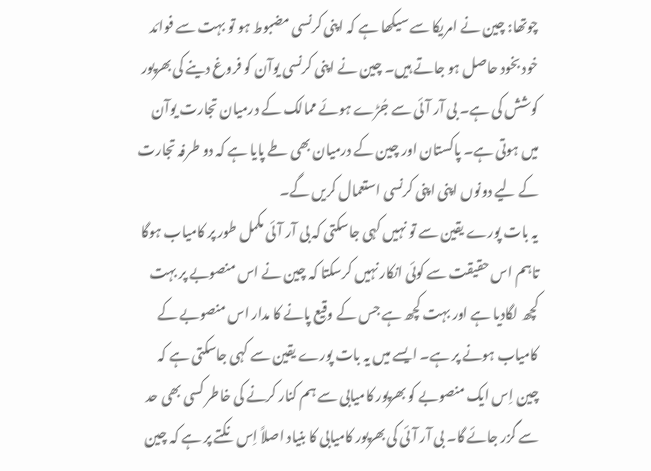چوتھا: چین نے امریکا سے سیکھا ہے کہ اپنی کرنسی مضبوط ہو تو بہت سے فوائد خود بخود حاصل ہو جاتے ہیں۔ چین نے اپنی کرنسی یوآن کو فروغ دینے کی بھرپور کوشش کی ہے۔ بی آر آئی سے جُڑے ہوئے ممالک کے درمیان تجارت یوآن میں ہوتی ہے۔ پاکستان اور چین کے درمیان بھی طے پایا ہے کہ دو طرفہ تجارت کے لیے دونوں اپنی اپنی کرنسی استعمال کریں گے۔
یہ بات پورے یقین سے تو نہیں کہی جاسکتی کہ بی آر آئی مکمل طور پر کامیاب ہوگا تاہم اس حقیقت سے کوئی انکار نہیں کرسکتا کہ چین نے اس منصوبے پر بہت کچھ لگادیا ہے اور بہت کچھ ہے جس کے وقیع پانے کا مدار اس منصوبے کے کامیاب ہونے پر ہے۔ ایسے میں یہ بات پورے یقین سے کہی جاسکتی ہے کہ چین اِس ایک منصوبے کو بھرپور کامیابی سے ہم کنار کرنے کی خاطر کسی بھی حد سے گزر جائے گا۔ بی آر آئی کی بھرپور کامیابی کا بنیاد اصلاً اِس نکتے پر ہے کہ چین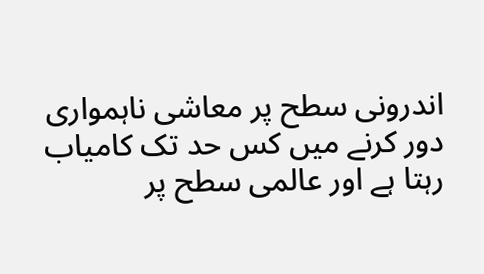اندرونی سطح پر معاشی ناہمواری دور کرنے میں کس حد تک کامیاب رہتا ہے اور عالمی سطح پر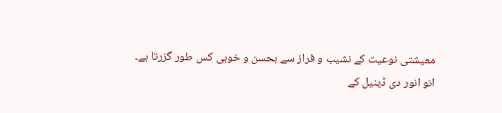معیشتی نوعیت کے نشیب و فراز سے بحسن و خوبی کس طور گزرتا ہے۔
انو انور دی ڈینیل کے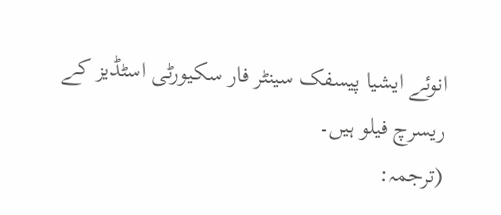انوئے ایشیا پیسفک سینٹر فار سکیورٹی اسٹڈیز کے ریسرچ فیلو ہیں۔
(ترجمہ: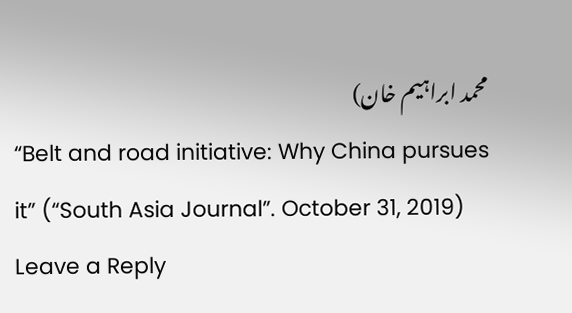محمد ابراہیم خان)
“Belt and road initiative: Why China pursues it” (“South Asia Journal”. October 31, 2019)
Leave a Reply